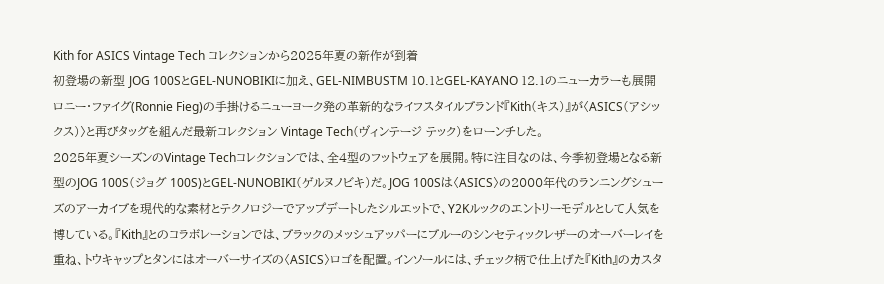Kith for ASICS Vintage Tech コレクションから2025年夏の新作が到着
初登場の新型 JOG 100SとGEL-NUNOBIKIに加え、GEL-NIMBUSTM 10.1とGEL-KAYANO 12.1のニューカラーも展開
ロニー・ファイグ(Ronnie Fieg)の手掛けるニューヨーク発の革新的なライフスタイルブランド『Kith(キス)』が〈ASICS(アシックス)〉と再びタッグを組んだ最新コレクション Vintage Tech(ヴィンテージ テック)をローンチした。
2025年夏シーズンのVintage Techコレクションでは、全4型のフットウェアを展開。特に注目なのは、今季初登場となる新型のJOG 100S(ジョグ 100S)とGEL-NUNOBIKI(ゲルヌノビキ)だ。JOG 100Sは〈ASICS〉の2000年代のランニングシューズのアーカイブを現代的な素材とテクノロジーでアップデートしたシルエットで、Y2Kルックのエントリーモデルとして人気を博している。『Kith』とのコラボレーションでは、ブラックのメッシュアッパーにブルーのシンセティックレザーのオーバーレイを重ね、トウキャップとタンにはオーバーサイズの〈ASICS〉ロゴを配置。インソールには、チェック柄で仕上げた『Kith』のカスタ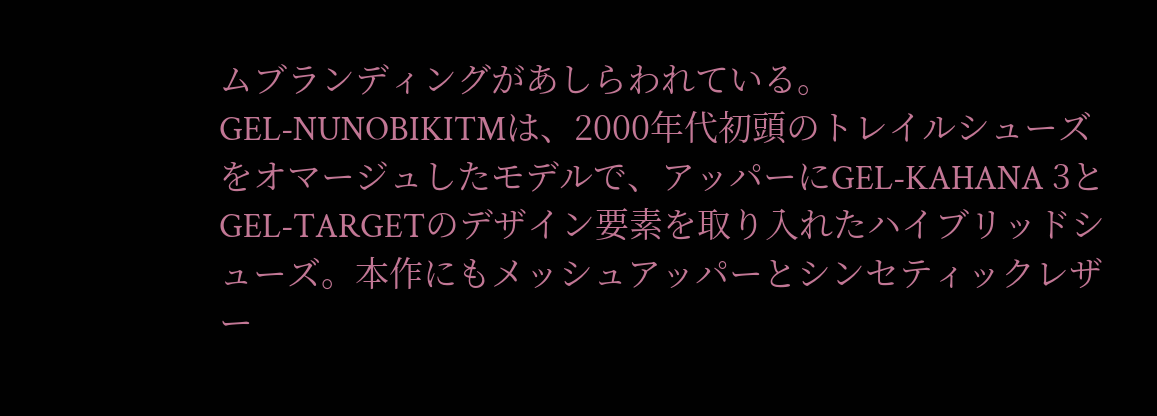ムブランディングがあしらわれている。
GEL-NUNOBIKITMは、2000年代初頭のトレイルシューズをオマージュしたモデルで、アッパーにGEL-KAHANA 3とGEL-TARGETのデザイン要素を取り入れたハイブリッドシューズ。本作にもメッシュアッパーとシンセティックレザー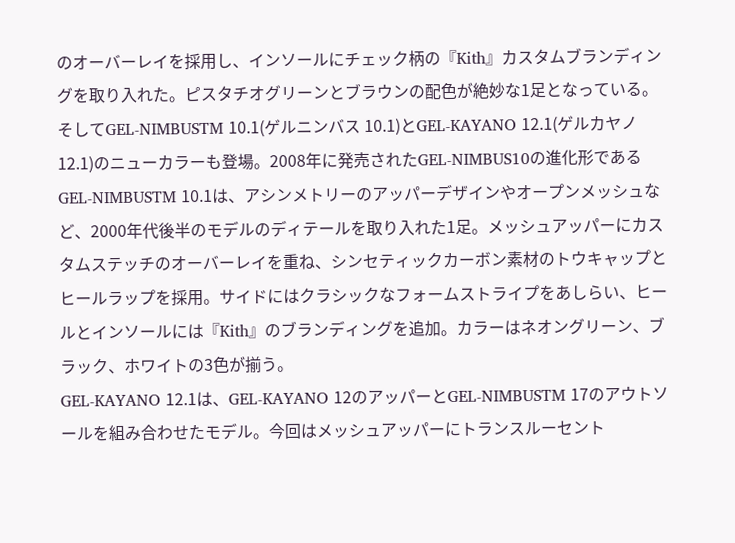のオーバーレイを採用し、インソールにチェック柄の『Kith』カスタムブランディングを取り入れた。ピスタチオグリーンとブラウンの配色が絶妙な1足となっている。
そしてGEL-NIMBUSTM 10.1(ゲルニンバス 10.1)とGEL-KAYANO 12.1(ゲルカヤノ 12.1)のニューカラーも登場。2008年に発売されたGEL-NIMBUS10の進化形であるGEL-NIMBUSTM 10.1は、アシンメトリーのアッパーデザインやオープンメッシュなど、2000年代後半のモデルのディテールを取り入れた1足。メッシュアッパーにカスタムステッチのオーバーレイを重ね、シンセティックカーボン素材のトウキャップとヒールラップを採用。サイドにはクラシックなフォームストライプをあしらい、ヒールとインソールには『Kith』のブランディングを追加。カラーはネオングリーン、ブラック、ホワイトの3色が揃う。
GEL-KAYANO 12.1は、GEL-KAYANO 12のアッパーとGEL-NIMBUSTM 17のアウトソールを組み合わせたモデル。今回はメッシュアッパーにトランスルーセント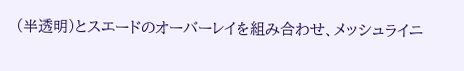(半透明)とスエードのオーバーレイを組み合わせ、メッシュライニ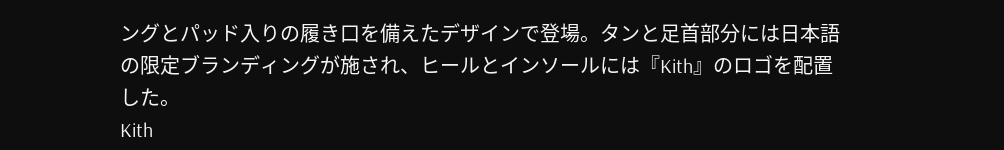ングとパッド入りの履き口を備えたデザインで登場。タンと足首部分には日本語の限定ブランディングが施され、ヒールとインソールには『Kith』のロゴを配置した。
Kith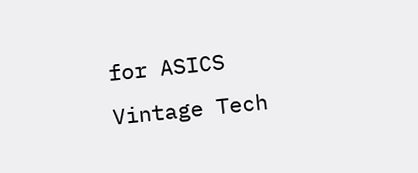for ASICS Vintage Tech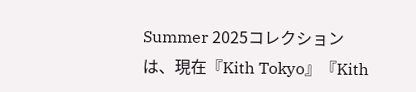Summer 2025コレクションは、現在『Kith Tokyo』『Kith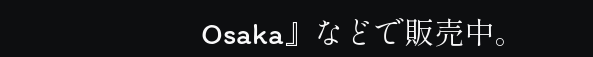Osaka』などで販売中。